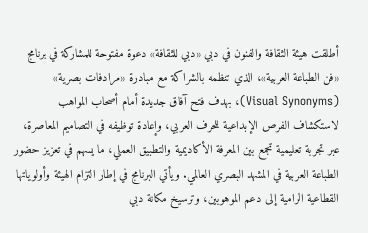أطلقت هيئة الثقافة والفنون في دبي «دبي للثقافة» دعوة مفتوحة للمشاركة في برنامج «فن الطباعة العربية»، الذي تنظمه بالشراكة مع مبادرة «مرادفات بصرية» (Visual Synonyms)، بهدف فتح آفاق جديدة أمام أصحاب المواهب لاستكشاف الفرص الإبداعية للحرف العربي، وإعادة توظيفه في التصاميم المعاصرة، عبر تجربة تعليمية تجمع بين المعرفة الأكاديمية والتطبيق العملي، ما يسهم في تعزيز حضور الطباعة العربية في المشهد البصري العالمي. ويأتي البرنامج في إطار التزام الهيئة وأولوياتها القطاعية الرامية إلى دعم الموهوبين، وترسيخ مكانة دبي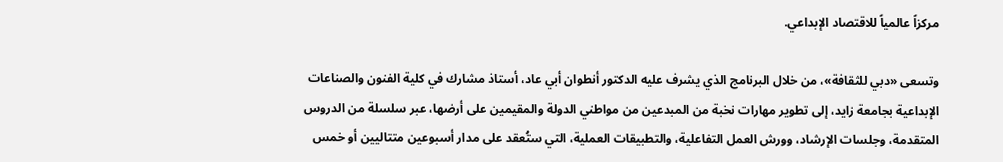مركزاً عالمياً للاقتصاد الإبداعي.

وتسعى «دبي للثقافة»، من خلال البرنامج الذي يشرف عليه الدكتور أنطوان أبي عاد، أستاذ مشارك في كلية الفنون والصناعات الإبداعية بجامعة زايد، إلى تطوير مهارات نخبة من المبدعين من مواطني الدولة والمقيمين على أرضها، عبر سلسلة من الدروس المتقدمة، وجلسات الإرشاد، وورش العمل التفاعلية، والتطبيقات العملية، التي ستُعقد على مدار أسبوعين متتاليين أو خمس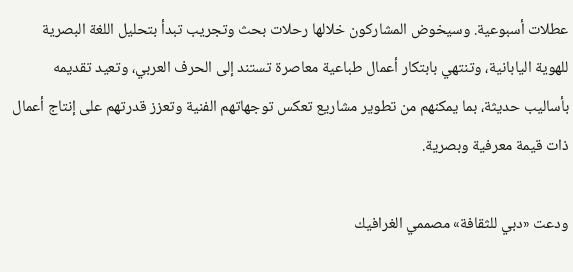عطلات أسبوعية. وسيخوض المشاركون خلالها رحلات بحث وتجريب تبدأ بتحليل اللغة البصرية للهوية اليابانية، وتنتهي بابتكار أعمال طباعية معاصرة تستند إلى الحرف العربي، وتعيد تقديمه بأساليب حديثة، بما يمكنهم من تطوير مشاريع تعكس توجهاتهم الفنية وتعزز قدرتهم على إنتاج أعمال ذات قيمة معرفية وبصرية.

ودعت «دبي للثقافة» مصممي الغرافيك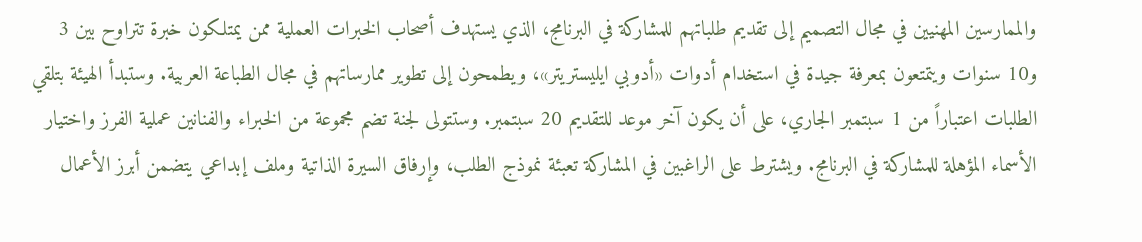والممارسين المهنيين في مجال التصميم إلى تقديم طلباتهم للمشاركة في البرنامج، الذي يستهدف أصحاب الخبرات العملية ممن يمتلكون خبرة تتراوح بين 3 و10 سنوات ويتمتعون بمعرفة جيدة في استخدام أدوات «أدوبي ايليستريتر»، ويطمحون إلى تطوير ممارساتهم في مجال الطباعة العربية. وستبدأ الهيئة بتلقي الطلبات اعتباراً من 1 سبتمبر الجاري، على أن يكون آخر موعد للتقديم 20 سبتمبر. وستتولى لجنة تضم مجموعة من الخبراء والفنانين عملية الفرز واختيار الأسماء المؤهلة للمشاركة في البرنامج. ويشترط على الراغبين في المشاركة تعبئة نموذج الطلب، وإرفاق السيرة الذاتية وملف إبداعي يتضمن أبرز الأعمال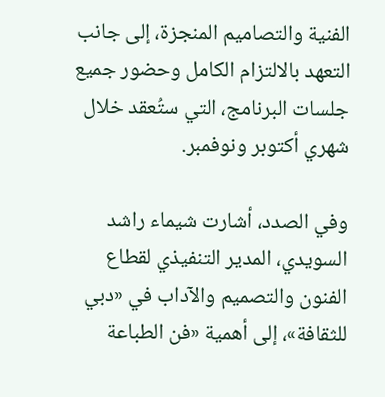الفنية والتصاميم المنجزة، إلى جانب التعهد بالالتزام الكامل وحضور جميع جلسات البرنامج، التي ستُعقد خلال شهري أكتوبر ونوفمبر.

وفي الصدد، أشارت شيماء راشد السويدي، المدير التنفيذي لقطاع الفنون والتصميم والآداب في «دبي للثقافة»، إلى أهمية «فن الطباعة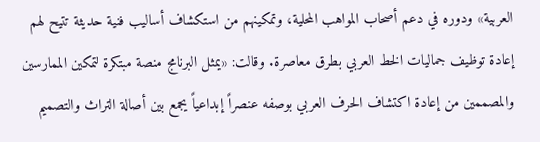العربية» ودوره في دعم أصحاب المواهب المحلية، وتمكينهم من استكشاف أساليب فنية حديثة تتيح لهم إعادة توظيف جماليات الخط العربي بطرق معاصرة. وقالت: «يمثل البرنامج منصة مبتكرة لتمكين الممارسين والمصممين من إعادة اكتشاف الحرف العربي بوصفه عنصراً إبداعياً يجمع بين أصالة التراث والتصميم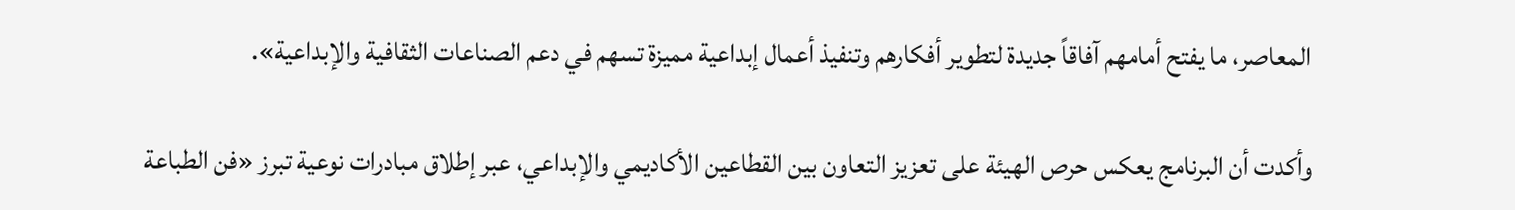المعاصر، ما يفتح أمامهم آفاقاً جديدة لتطوير أفكارهم وتنفيذ أعمال إبداعية مميزة تسهم في دعم الصناعات الثقافية والإبداعية».

وأكدت أن البرنامج يعكس حرص الهيئة على تعزيز التعاون بين القطاعين الأكاديمي والإبداعي، عبر إطلاق مبادرات نوعية تبرز «فن الطباعة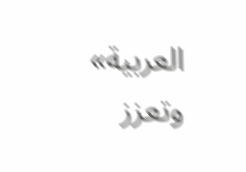العربية» وتعزز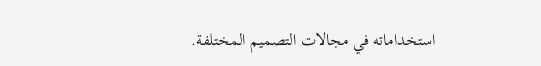استخداماته في مجالات التصميم المختلفة.